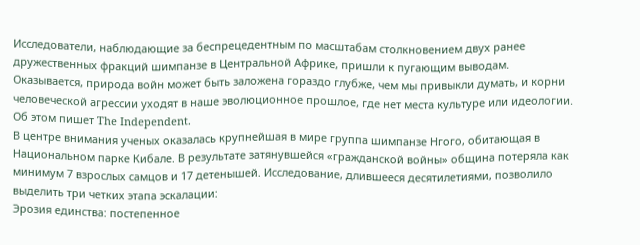Исследователи, наблюдающие за беспрецедентным по масштабам столкновением двух ранее дружественных фракций шимпанзе в Центральной Африке, пришли к пугающим выводам. Оказывается, природа войн может быть заложена гораздо глубже, чем мы привыкли думать, и корни человеческой агрессии уходят в наше эволюционное прошлое, где нет места культуре или идеологии.
Об этом пишет The Independent.
В центре внимания ученых оказалась крупнейшая в мире группа шимпанзе Нгого, обитающая в Национальном парке Кибале. В результате затянувшейся «гражданской войны» община потеряла как минимум 7 взрослых самцов и 17 детенышей. Исследование, длившееся десятилетиями, позволило выделить три четких этапа эскалации:
Эрозия единства: постепенное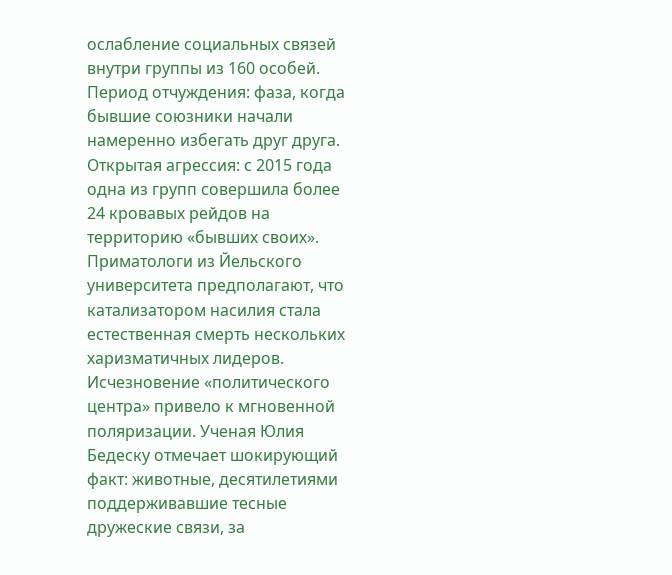ослабление социальных связей внутри группы из 160 особей.
Период отчуждения: фаза, когда бывшие союзники начали намеренно избегать друг друга.
Открытая агрессия: с 2015 года одна из групп совершила более 24 кровавых рейдов на территорию «бывших своих».
Приматологи из Йельского университета предполагают, что катализатором насилия стала естественная смерть нескольких харизматичных лидеров. Исчезновение «политического центра» привело к мгновенной поляризации. Ученая Юлия Бедеску отмечает шокирующий факт: животные, десятилетиями поддерживавшие тесные дружеские связи, за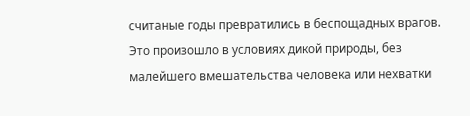считаные годы превратились в беспощадных врагов. Это произошло в условиях дикой природы, без малейшего вмешательства человека или нехватки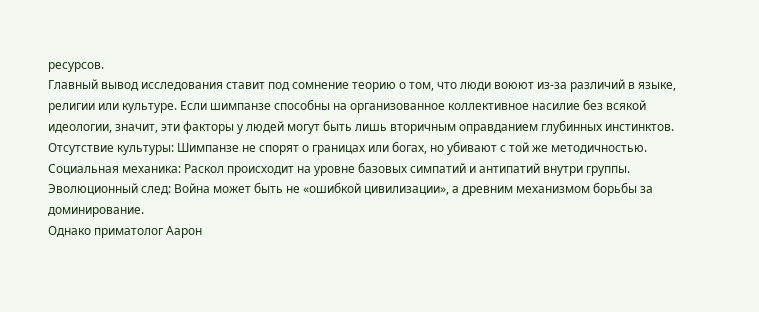ресурсов.
Главный вывод исследования ставит под сомнение теорию о том, что люди воюют из-за различий в языке, религии или культуре. Если шимпанзе способны на организованное коллективное насилие без всякой идеологии, значит, эти факторы у людей могут быть лишь вторичным оправданием глубинных инстинктов.
Отсутствие культуры: Шимпанзе не спорят о границах или богах, но убивают с той же методичностью.
Социальная механика: Раскол происходит на уровне базовых симпатий и антипатий внутри группы.
Эволюционный след: Война может быть не «ошибкой цивилизации», а древним механизмом борьбы за доминирование.
Однако приматолог Аарон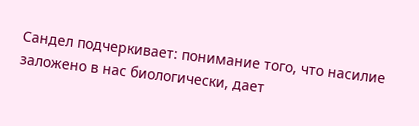Сандел подчеркивает: понимание того, что насилие заложено в нас биологически, дает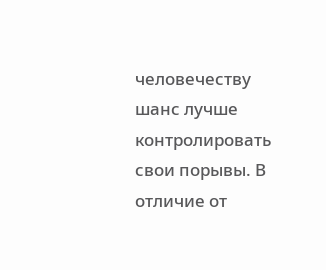человечеству шанс лучше контролировать свои порывы. В отличие от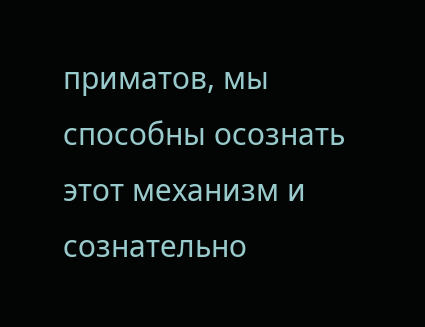приматов, мы способны осознать этот механизм и сознательно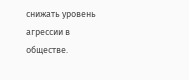снижать уровень агрессии в обществе.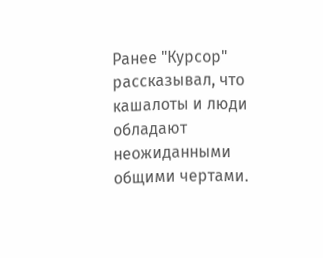Ранее "Курсор" рассказывал, что кашалоты и люди обладают неожиданными общими чертами.